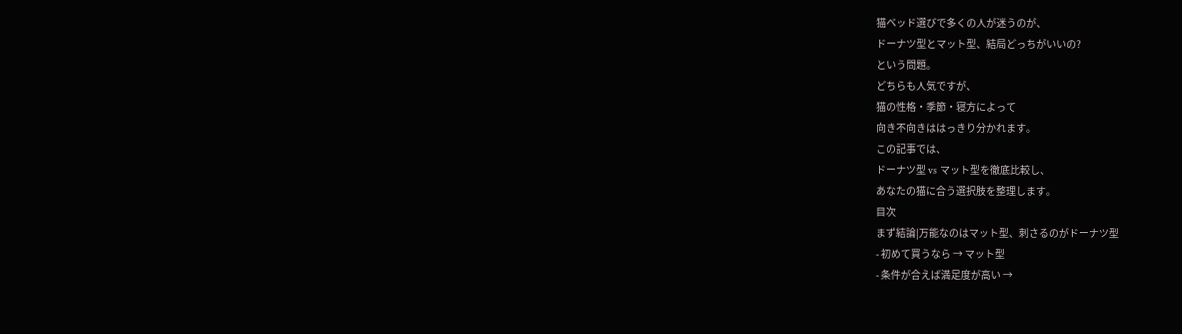猫ベッド選びで多くの人が迷うのが、
ドーナツ型とマット型、結局どっちがいいの?
という問題。
どちらも人気ですが、
猫の性格・季節・寝方によって
向き不向きははっきり分かれます。
この記事では、
ドーナツ型 vs マット型を徹底比較し、
あなたの猫に合う選択肢を整理します。
目次
まず結論|万能なのはマット型、刺さるのがドーナツ型
- 初めて買うなら → マット型
- 条件が合えば満足度が高い →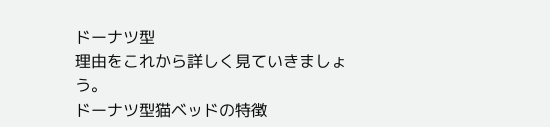ドーナツ型
理由をこれから詳しく見ていきましょう。
ドーナツ型猫ベッドの特徴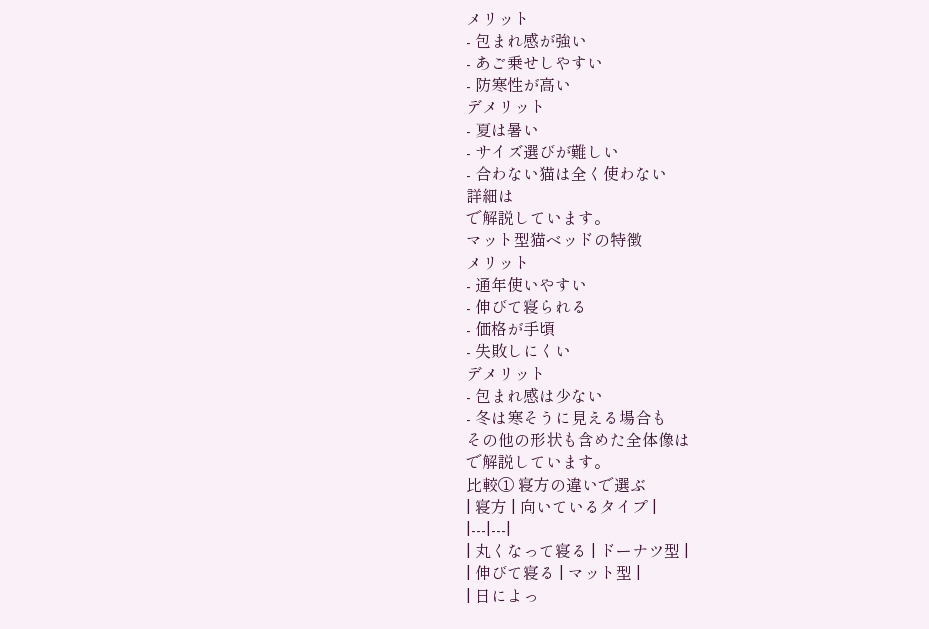メリット
- 包まれ感が強い
- あご乗せしやすい
- 防寒性が高い
デメリット
- 夏は暑い
- サイズ選びが難しい
- 合わない猫は全く使わない
詳細は
で解説しています。
マット型猫ベッドの特徴
メリット
- 通年使いやすい
- 伸びて寝られる
- 価格が手頃
- 失敗しにくい
デメリット
- 包まれ感は少ない
- 冬は寒そうに見える場合も
その他の形状も含めた全体像は
で解説しています。
比較① 寝方の違いで選ぶ
| 寝方 | 向いているタイプ |
|---|---|
| 丸くなって寝る | ドーナツ型 |
| 伸びて寝る | マット型 |
| 日によっ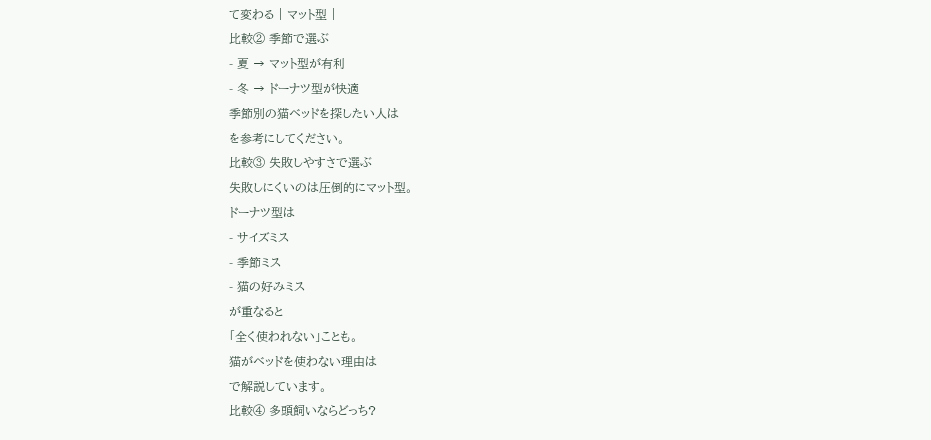て変わる | マット型 |
比較② 季節で選ぶ
- 夏 → マット型が有利
- 冬 → ドーナツ型が快適
季節別の猫ベッドを探したい人は
を参考にしてください。
比較③ 失敗しやすさで選ぶ
失敗しにくいのは圧倒的にマット型。
ドーナツ型は
- サイズミス
- 季節ミス
- 猫の好みミス
が重なると
「全く使われない」ことも。
猫がベッドを使わない理由は
で解説しています。
比較④ 多頭飼いならどっち?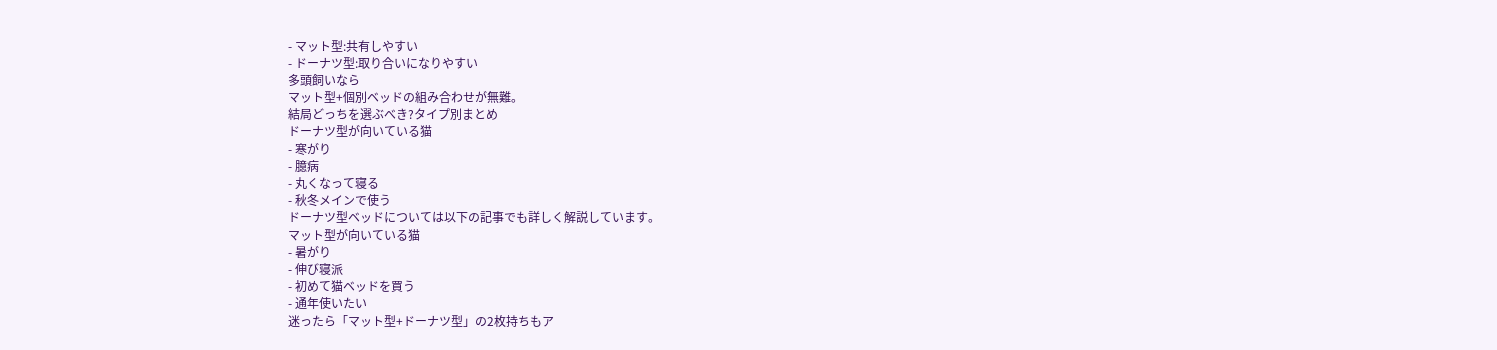- マット型:共有しやすい
- ドーナツ型:取り合いになりやすい
多頭飼いなら
マット型+個別ベッドの組み合わせが無難。
結局どっちを選ぶべき?タイプ別まとめ
ドーナツ型が向いている猫
- 寒がり
- 臆病
- 丸くなって寝る
- 秋冬メインで使う
ドーナツ型ベッドについては以下の記事でも詳しく解説しています。
マット型が向いている猫
- 暑がり
- 伸び寝派
- 初めて猫ベッドを買う
- 通年使いたい
迷ったら「マット型+ドーナツ型」の2枚持ちもア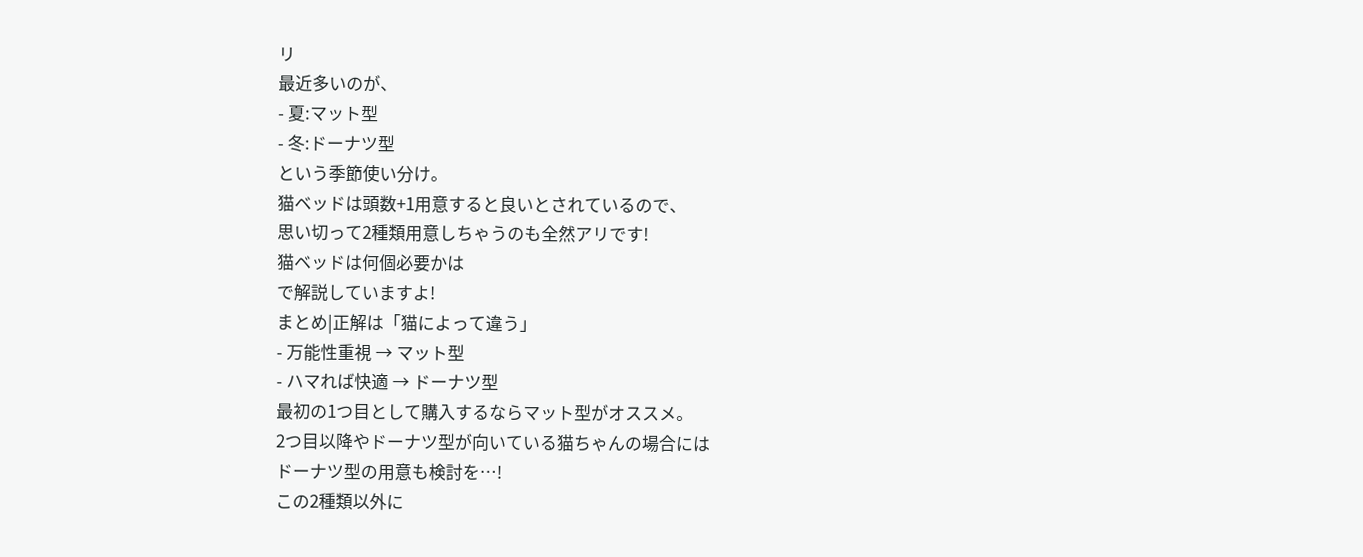リ
最近多いのが、
- 夏:マット型
- 冬:ドーナツ型
という季節使い分け。
猫ベッドは頭数+1用意すると良いとされているので、
思い切って2種類用意しちゃうのも全然アリです!
猫ベッドは何個必要かは
で解説していますよ!
まとめ|正解は「猫によって違う」
- 万能性重視 → マット型
- ハマれば快適 → ドーナツ型
最初の1つ目として購入するならマット型がオススメ。
2つ目以降やドーナツ型が向いている猫ちゃんの場合には
ドーナツ型の用意も検討を…!
この2種類以外に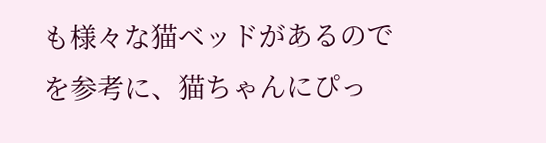も様々な猫ベッドがあるので
を参考に、猫ちゃんにぴっ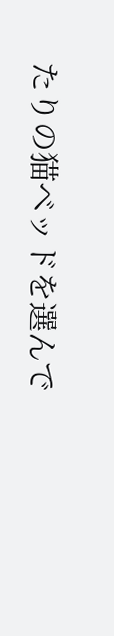たりの猫ベッドを選んで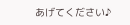あげてください♪